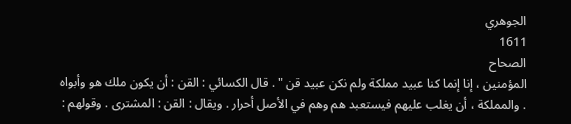الجوهري
1611
الصحاح
المؤمنين ، إنا إنما كنا عبيد مملكة ولم نكن عبيد قن " . قال الكسائي : القن : أن يكون ملك هو وأبواه . والمملكة ، أن يغلب عليهم فيستعبد هم وهم في الأصل أحرار . ويقال : القن : المشترى . وقولهم :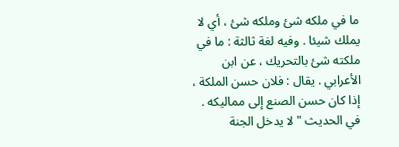ما في ملكه شئ وملكه شئ ، أي لا يملك شيئا . وفيه لغة ثالثة : ما في ملكته شئ بالتحريك ، عن ابن الأعرابي . يقال : فلان حسن الملكة ، إذا كان حسن الصنع إلى مماليكه . في الحديث " لا يدخل الجنة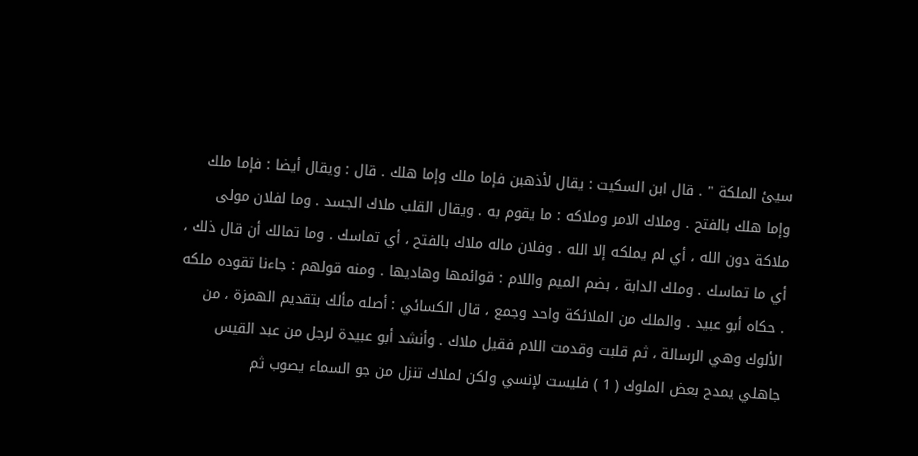سيئ الملكة " . قال ابن السكيت : يقال لأذهبن فإما ملك وإما هلك . قال : ويقال أيضا : فإما ملك وإما هلك بالفتح . وملاك الامر وملاكه : ما يقوم به . ويقال القلب ملاك الجسد . وما لفلان مولى ملاكة دون الله ، أي لم يملكه إلا الله . وفلان ماله ملاك بالفتح ، أي تماسك . وما تمالك أن قال ذلك ، أي ما تماسك . وملك الدابة ، بضم الميم واللام : قوائمها وهاديها . ومنه قولهم : جاءنا تقوده ملكه . حكاه أبو عبيد . والملك من الملائكة واحد وجمع ، قال الكسائي : أصله مألك بتقديم الهمزة ، من الألوك وهي الرسالة ، ثم قلبت وقدمت اللام فقيل ملاك . وأنشد أبو عبيدة لرجل من عبد القيس جاهلي يمدح بعض الملوك ( 1 ) فليست لإنسي ولكن لملاك تنزل من جو السماء يصوب ثم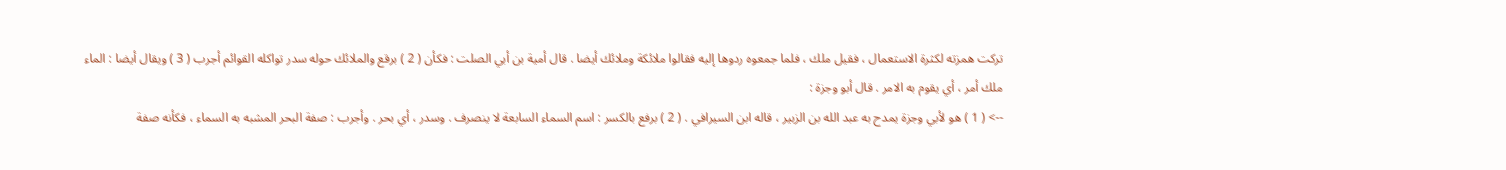تركت همزته لكثرة الاستعمال ، فقيل ملك ، فلما جمعوه ردوها إليه فقالوا ملائكة وملائك أيضا . قال أمية بن أبي الصلت : فكأن ( 2 ) برقع والملائك حوله سدر تواكله القوائم أجرب ( 3 ) ويقال أيضا : الماء ملك أمر ، أي يقوم به الامر . قال أبو وجزة :
--> ( 1 ) هو لأبي وجزة يمدح به عبد الله بن الزبير ، قاله ابن السيرافي . ( 2 ) برفع بالكسر : اسم السماء السابعة لا ينصرف . وسدر ، أي بحر . وأجرب : صفة البحر المشبه به السماء ، فكأنه صفة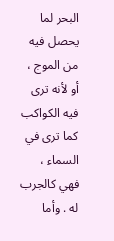البحر لما يحصل فيه من الموج ، أو لأنه ترى فيه الكواكب كما ترى في السماء ، فهي كالجرب له . وأما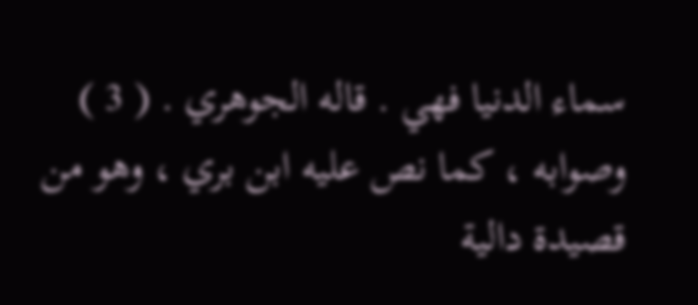سماء الدنيا فهي . قاله الجوهري . ( 3 ) وصوابه ، كما نص عليه ابن بري ، وهو من قصيدة دالية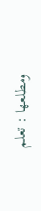ومطلعها : تعلم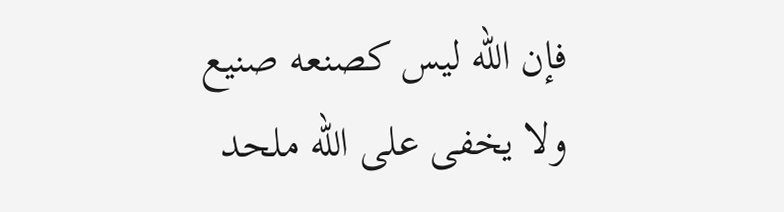فإن الله ليس كصنعه صنيع ولا يخفى على الله ملحد